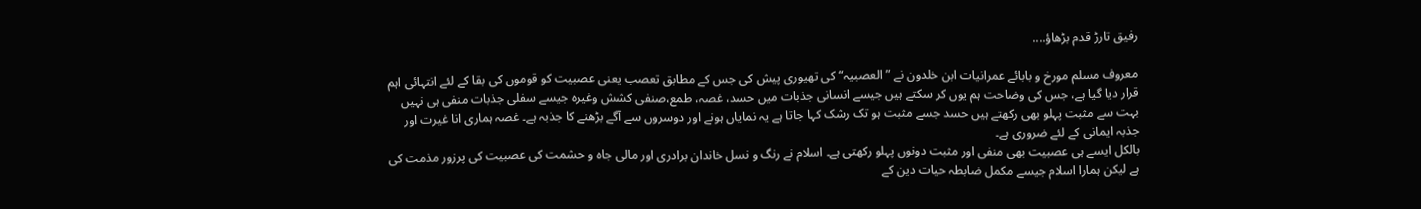رفیق تارڑ قدم بڑھاؤ....

معروف مسلم مورخ و بابائے عمرانیات ابن خلدون نے ”العصبیہ“ کی تھیوری پیش کی جس کے مطابق تعصب یعنی عصبیت کو قوموں کی بقا کے لئے انتہائی اہم قرار دیا گیا ہے، جس کی وضاحت ہم یوں کر سکتے ہیں جیسے انسانی جذبات میں حسد، غصہ، طمع،صنفی کشش وغیرہ جیسے سفلی جذبات منفی ہی نہیں بہت سے مثبت پہلو بھی رکھتے ہیں حسد جسے مثبت ہو تک رشک کہا جاتا ہے یہ نمایاں ہونے اور دوسروں سے آگے بڑھنے کا جذبہ ہے۔ غصہ ہماری انا غیرت اور جذبہ ایمانی کے لئے ضروری ہے۔
بالکل ایسے ہی عصبیت بھی منفی اور مثبت دونوں پہلو رکھتی ہے۔ اسلام نے رنگ و نسل خاندان برادری اور مالی جاہ و حشمت کی عصبیت کی پرزور مذمت کی ہے لیکن ہمارا اسلام جیسے مکمل ضابطہ حیات دین کے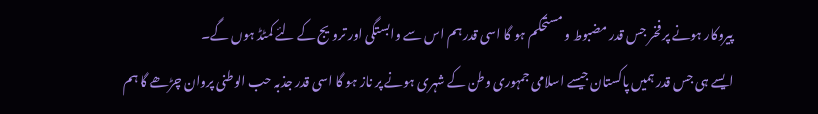پیروکار ہونے پر فخر جس قدر مضبوط و مستحکم ہو گا اسی قدر ہم اس سے وابستگی اور ترویج کے لئے کمٹڈ ہوں گے۔
ایسے ہی جس قدر ہمیں پاکستان جیسے اسلامی جمہوری وطن کے شہری ہونے پر ناز ہو گا اسی قدر جذبہ حب الوطنی پروان چڑھے گا ہم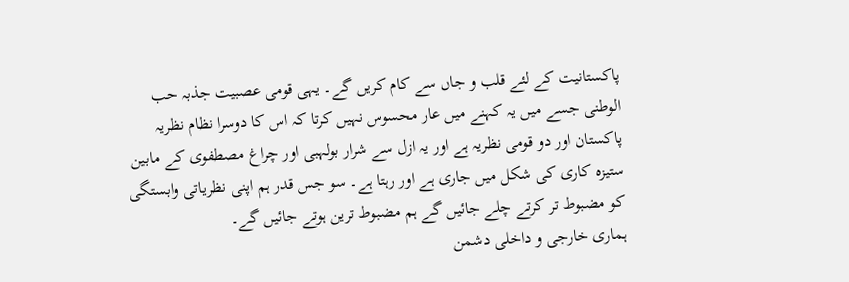پاکستانیت کے لئے قلب و جاں سے کام کریں گے۔ یہی قومی عصبیت جذبہ حب الوطنی جسے میں یہ کہنے میں عار محسوس نہیں کرتا کہ اس کا دوسرا نظام نظریہ پاکستان اور دو قومی نظریہ ہے اور یہ ازل سے شرار بولہبی اور چراغ مصطفوی کے مابین ستیزہ کاری کی شکل میں جاری ہے اور رہتا ہے۔ سو جس قدر ہم اپنی نظریاتی وابستگی کو مضبوط تر کرتے چلے جائیں گے ہم مضبوط ترین ہوتے جائیں گے۔
ہماری خارجی و داخلی دشمن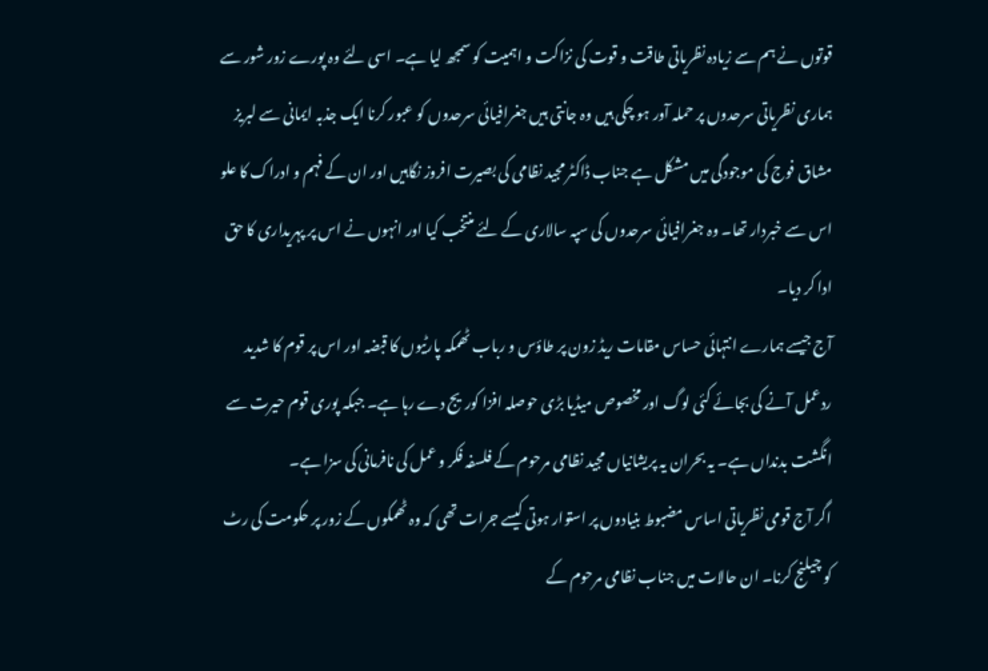قوتوں نے ہم سے زیادہ نظریاتی طاقت و قوت کی نزاکت و اہمیت کو سمجھ لیا ہے۔ اسی لئے وہ پورے زور شور سے ہماری نظریاتی سرحدوں پر حملہ آور ہو چکی ہیں وہ جانتی ہیں جغرافیائی سرحدوں کو عبور کرنا ایک جذبہ ایمانی سے لبریز مشاق فوج کی موجودگی میں مشکل ہے جناب ڈاکٹر مجید نظامی کی بصیرت افروز نگاہیں اور ان کے فہم و ادراک کا علو اس سے خبردار تھا۔ وہ جغرافیائی سرحدوں کی سپہ سالاری کے لئے منتخب کیا اور انہوں نے اس پر پہریداری کا حق ادا کر دیا۔
آج جیسے ہمارے انتہائی حساس مقامات ریڈ زون پر طاؤس و رباب ٹھمکہ پارٹیوں کا قبضہ اور اس پر قوم کا شدید ردعمل آنے کی بجائے کئی لوگ اور مخصوص میڈیا بڑی حوصلہ افزا کوریج دے رہا ہے۔ جبکہ پوری قوم حیرت سے انگشت بدنداں ہے۔ یہ بحران یہ پریشانیاں مجید نظامی مرحوم کے فلسفہ فکر و عمل کی نافرمانی کی سزا ہے۔
اگر آج قومی نظریاتی اساس مضبوط بنیادوں پر استوار ہوتی کیسے جرات تھی کہ وہ ٹھمکوں کے زور پر حکومت کی رٹ کو چیلنج کرنا۔ ان حالات میں جناب نظامی مرحوم کے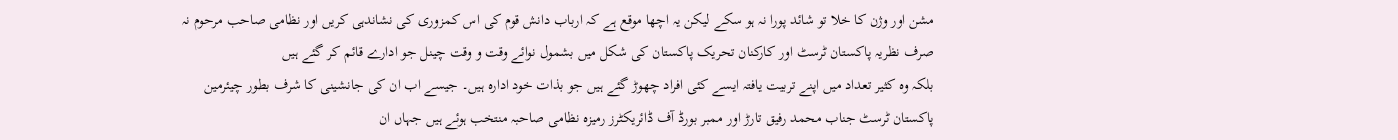مشن اور وژن کا خلا تو شائد پورا نہ ہو سکے لیکن یہ اچھا موقع ہے کہ ارباب دانش قوم کی اس کمزوری کی نشاندہی کریں اور نظامی صاحب مرحوم نہ صرف نظریہ پاکستان ٹرسٹ اور کارکنان تحریک پاکستان کی شکل میں بشمول نوائے وقت و وقت چینل جو ادارے قائم کر گئے ہیں
بلکہ وہ کثیر تعداد میں اپنے تربیت یافتہ ایسے کئی افراد چھوڑ گئے ہیں جو بذات خود ادارہ ہیں۔ جیسے اب ان کی جانشینی کا شرف بطور چیئرمین پاکستان ٹرسٹ جناب محمد رفیق تارڑ اور ممبر بورڈ آف ڈائریکٹرز رمیزہ نظامی صاحبہ منتخب ہوئے ہیں جہاں ان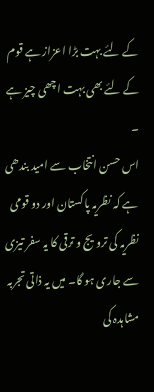کے لئے بہت بڑا اعزاز ہے قوم کے لئے بھی بہت اچھی چیز ہے ۔
اس حسن انتخاب سے امید بندھی ہے کہ نظریہ پاکستان اور دو قومی نظریہ کی ترویج و ترقی کا یہ سفر تیزی سے جاری ہو گا۔ میں یہ ذاتی تجربہ مشاہدہ کی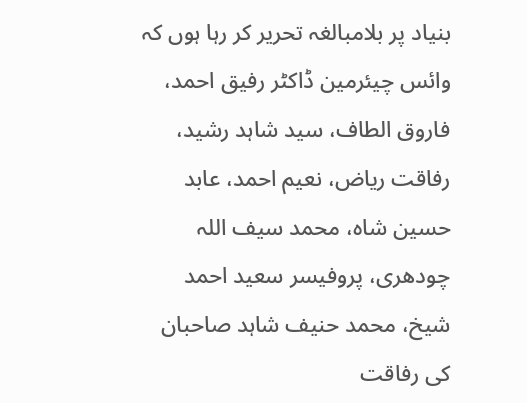بنیاد پر بلامبالغہ تحریر کر رہا ہوں کہ وائس چیئرمین ڈاکٹر رفیق احمد، فاروق الطاف، سید شاہد رشید، رفاقت ریاض، نعیم احمد، عابد حسین شاہ، محمد سیف اللہ چودھری، پروفیسر سعید احمد شیخ، محمد حنیف شاہد صاحبان کی رفاقت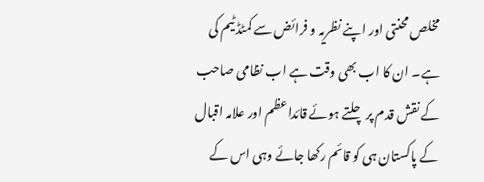مخلص محنتی اور اپنے نظریہ و فرائض سے کمٹڈ ٹیم کی ہے۔ ان کا اب بھی وقت ہے اب نظامی صاحب کے نقش قدم پر چلتے ہوئے قائداعظم اور علامہ اقبال کے پاکستان ہی کو قائم رکھا جائے وہی اس کے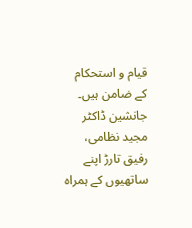قیام و استحکام کے ضامن ہیں۔ جانشین ڈاکٹر مجید نظامی، رفیق تارڑ اپنے ساتھیوں کے ہمراہ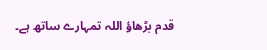قدم بڑھاؤ اللہ تمہارے ساتھ ہے۔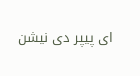ای پیپر دی نیشن